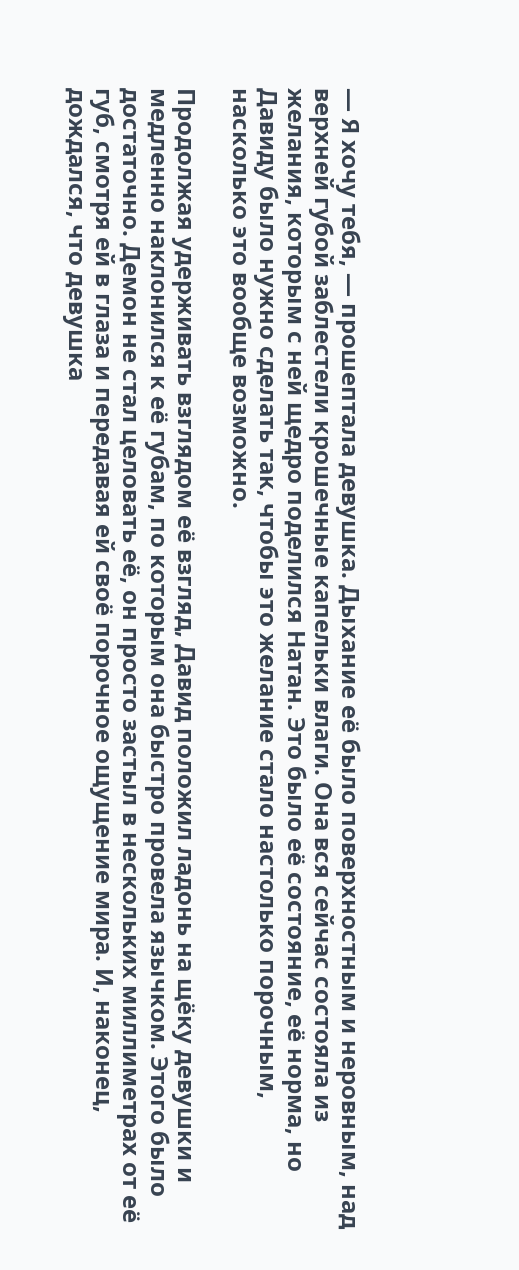— Я хочу тебя, — прошептала девушка. Дыхание её было поверхностным и неровным, над верхней губой заблестели крошечные капельки влаги. Она вся сейчас состояла из желания, которым с ней щедро поделился Натан. Это было её состояние, её норма, но Давиду было нужно сделать так, чтобы это желание стало настолько порочным, насколько это вообще возможно.

Продолжая удерживать взглядом её взгляд, Давид положил ладонь на щёку девушки и медленно наклонился к её губам, по которым она быстро провела язычком. Этого было достаточно. Демон не стал целовать её, он просто застыл в нескольких миллиметрах от её губ, смотря ей в глаза и передавая ей своё порочное ощущение мира. И, наконец, дождался, что девушка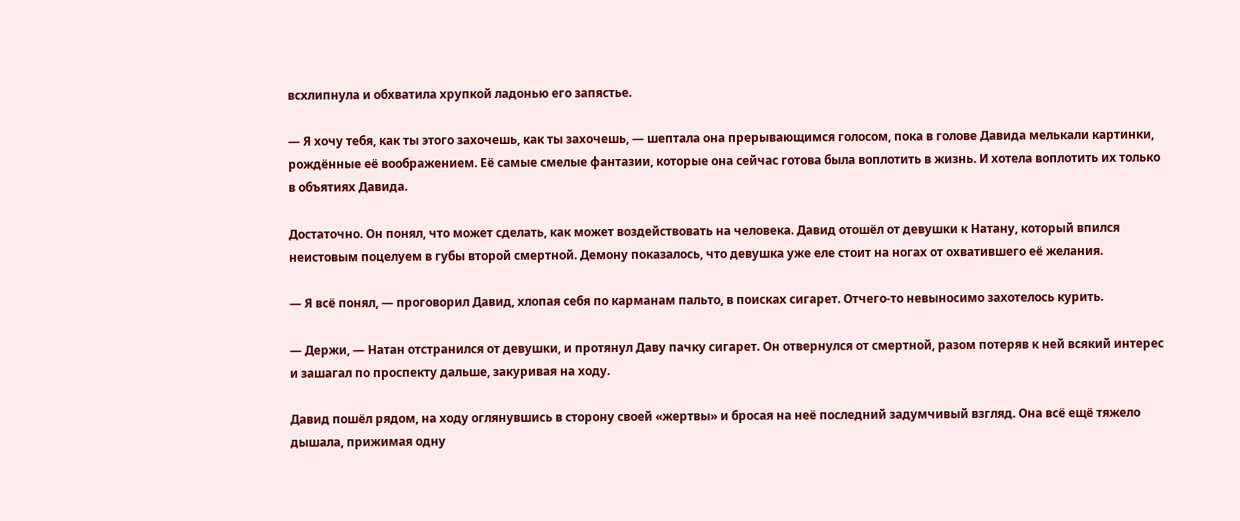всхлипнула и обхватила хрупкой ладонью его запястье.

— Я хочу тебя, как ты этого захочешь, как ты захочешь, — шептала она прерывающимся голосом, пока в голове Давида мелькали картинки, рождённые её воображением. Её самые смелые фантазии, которые она сейчас готова была воплотить в жизнь. И хотела воплотить их только в объятиях Давида.

Достаточно. Он понял, что может сделать, как может воздействовать на человека. Давид отошёл от девушки к Натану, который впился неистовым поцелуем в губы второй смертной. Демону показалось, что девушка уже еле стоит на ногах от охватившего её желания.

— Я всё понял, — проговорил Давид, хлопая себя по карманам пальто, в поисках сигарет. Отчего-то невыносимо захотелось курить.

— Держи, — Натан отстранился от девушки, и протянул Даву пачку сигарет. Он отвернулся от смертной, разом потеряв к ней всякий интерес и зашагал по проспекту дальше, закуривая на ходу.

Давид пошёл рядом, на ходу оглянувшись в сторону своей «жертвы» и бросая на неё последний задумчивый взгляд. Она всё ещё тяжело дышала, прижимая одну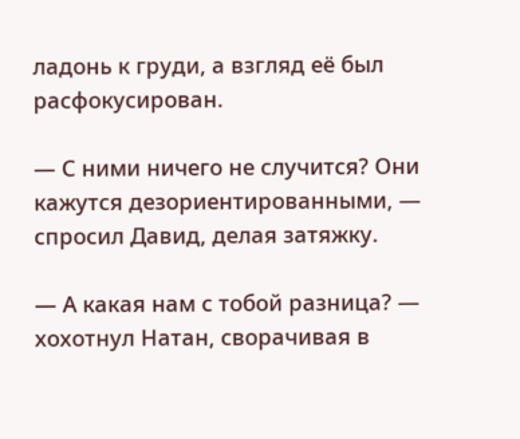ладонь к груди, а взгляд её был расфокусирован.

— С ними ничего не случится? Они кажутся дезориентированными, — спросил Давид, делая затяжку.

— А какая нам с тобой разница? — хохотнул Натан, сворачивая в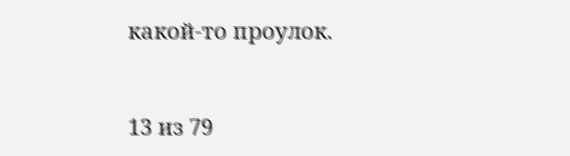какой-то проулок.



13 из 79